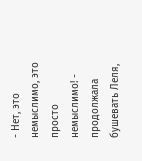- Нет, это немыслимо, это просто немыслимо! - продолжала бушевать Леля,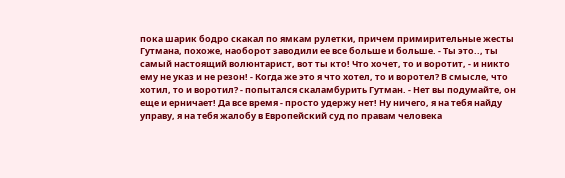пока шарик бодро скакал по ямкам рулетки, причем примирительные жесты Гутмана, похоже, наоборот заводили ее все больше и больше. - Ты это.., ты самый настоящий волюнтарист, вот ты кто! Что хочет, то и воротит, - и никто ему не указ и не резон! - Когда же это я что хотел, то и воротел? В смысле, что хотил, то и воротил? - попытался скаламбурить Гутман. - Нет вы подумайте, он еще и ерничает! Да все время - просто удержу нет! Ну ничего, я на тебя найду управу, я на тебя жалобу в Европейский суд по правам человека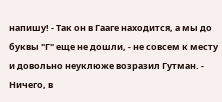напишу! - Так он в Гааге находится, а мы до буквы "Г" еще не дошли, - не совсем к месту и довольно неуклюже возразил Гутман. - Ничего, в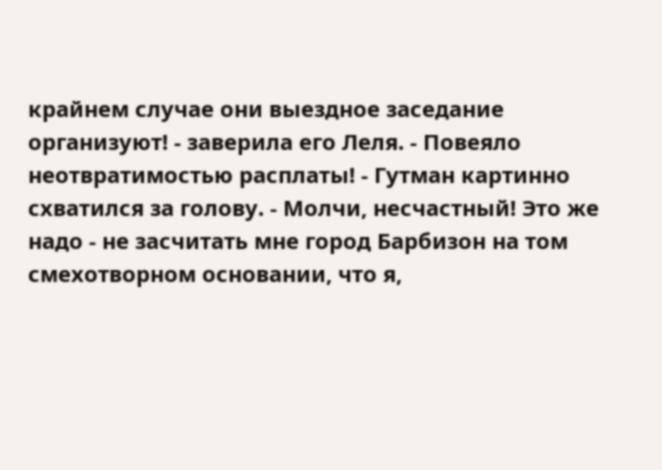крайнем случае они выездное заседание организуют! - заверила его Леля. - Повеяло неотвратимостью расплаты! - Гутман картинно схватился за голову. - Молчи, несчастный! Это же надо - не засчитать мне город Барбизон на том смехотворном основании, что я,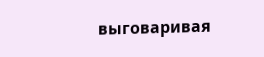выговаривая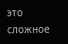это сложное